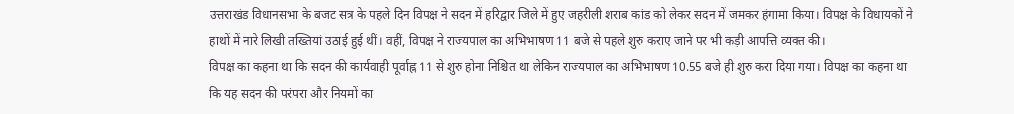उत्तराखंड विधानसभा के बजट सत्र के पहले दिन विपक्ष ने सदन में हरिद्वार जिले में हुए जहरीली शराब कांड को लेकर सदन में जमकर हंगामा किया। विपक्ष के विधायकों ने हाथों में नारे लिखी तख्तियां उठाई हुई थीं। वहीं, विपक्ष ने राज्यपाल का अभिभाषण 11 बजे से पहले शुरु कराए जाने पर भी कड़ी आपत्ति व्यक्त की।
विपक्ष का कहना था कि सदन की कार्यवाही पूर्वाह्न 11 से शुरु होना निश्चित था लेकिन राज्यपाल का अभिभाषण 10.55 बजे ही शुरु करा दिया गया। विपक्ष का कहना था कि यह सदन की परंपरा और नियमों का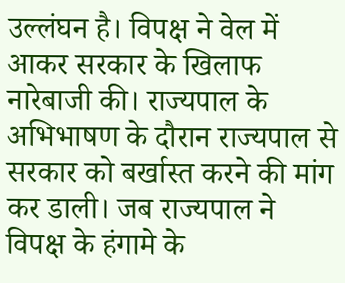उल्लंघन है। विपक्ष ने वेल में आकर सरकार के खिलाफ नारेबाजी की। राज्यपाल के अभिभाषण के दौरान राज्यपाल से सरकार को बर्खास्त करने की मांग कर डाली। जब राज्यपाल ने विपक्ष के हंगामे के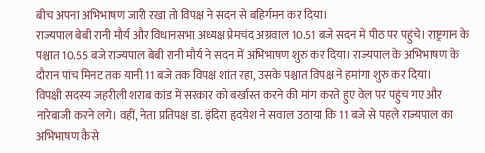बीच अपना अभिभाषण जारी रखा तो विपक्ष ने सदन से बहिर्गमन कर दिया।
राज्यपाल बेबी रानी मौर्य और विधानसभा अध्यक्ष प्रेमचंद अग्रवाल 10.51 बजे सदन में पीठ पर पहुंचे। राष्ट्रगान के पश्चात 10.55 बजे राज्यपाल बेबी रानी मौर्य ने सदन में अभिभाषण शुरु कर दिया। राज्यपाल के अभिभाषण के दौरान पांच मिनट तक यानी 11 बजे तक विपक्ष शांत रहा, उसके पश्चात विपक्ष ने हमांगा शुरु कर दिया।
विपक्षी सदस्य जहरीली शराब कांड में सरकार को बर्खास्त करने की मांग करते हुए वेल पर पहुंच गए और नारेबाजी करने लगे। वहीं, नेता प्रतिपक्ष डा. इंदिरा हृदयेश ने सवाल उठाया कि 11 बजे से पहले राज्यपाल का अभिभाषण कैसे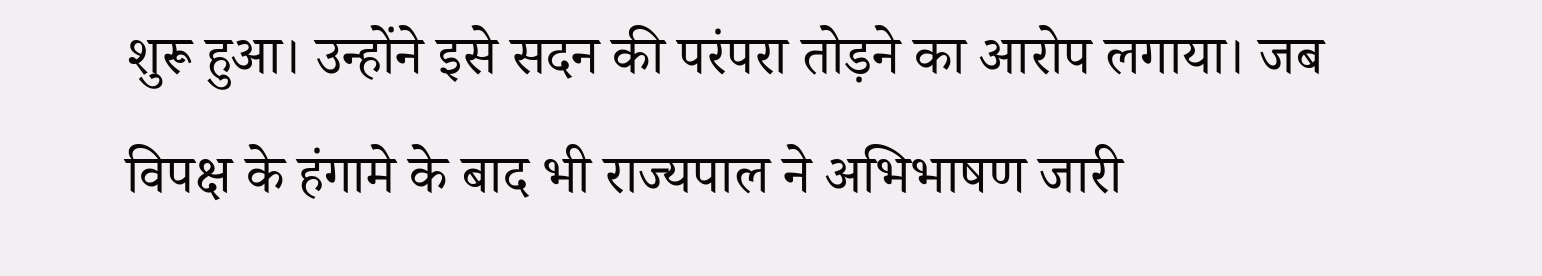शुरू हुआ। उन्होंने इसे सदन की परंपरा तोड़ने का आरोप लगाया। जब विपक्ष के हंगामे के बाद भी राज्यपाल ने अभिभाषण जारी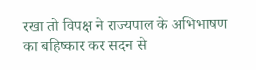रखा तो विपक्ष ने राज्यपाल के अभिभाषण का बहिष्कार कर सदन से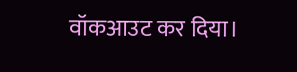वॉकआउट कर दिया।